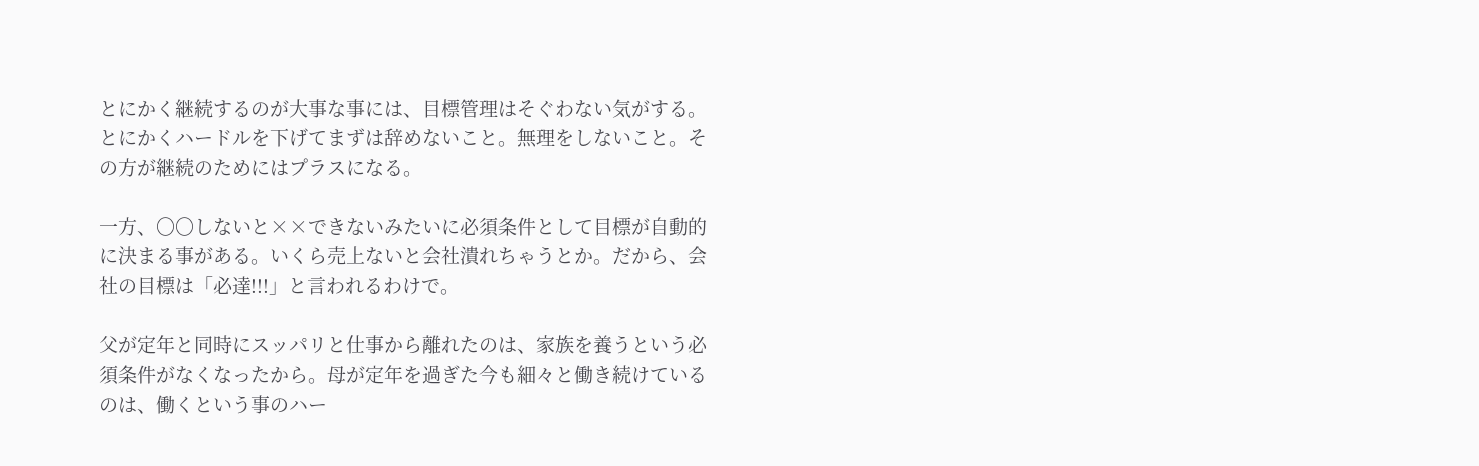とにかく継続するのが大事な事には、目標管理はそぐわない気がする。
とにかくハードルを下げてまずは辞めないこと。無理をしないこと。その方が継続のためにはプラスになる。

一方、〇〇しないと××できないみたいに必須条件として目標が自動的に決まる事がある。いくら売上ないと会社潰れちゃうとか。だから、会社の目標は「必達!!!」と言われるわけで。

父が定年と同時にスッパリと仕事から離れたのは、家族を養うという必須条件がなくなったから。母が定年を過ぎた今も細々と働き続けているのは、働くという事のハー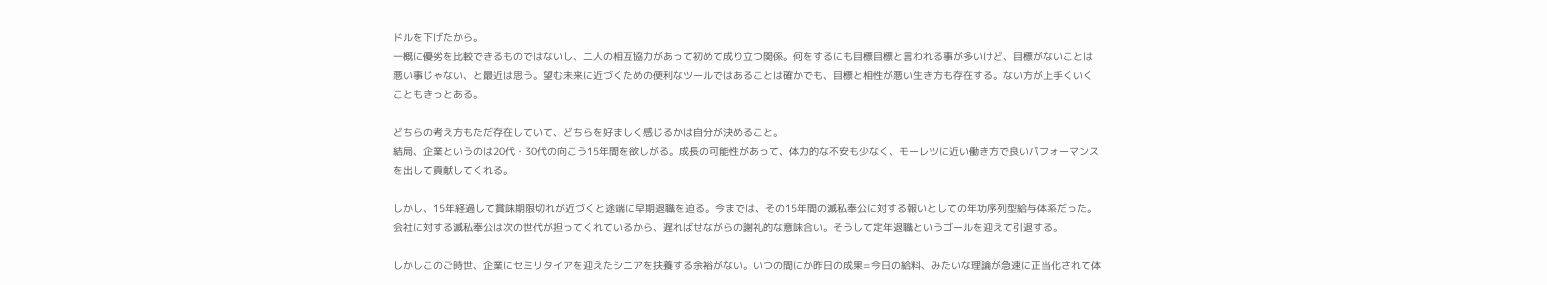ドルを下げたから。
一概に優劣を比較できるものではないし、二人の相互協力があって初めて成り立つ関係。何をするにも目標目標と言われる事が多いけど、目標がないことは悪い事じゃない、と最近は思う。望む未来に近づくための便利なツールではあることは確かでも、目標と相性が悪い生き方も存在する。ない方が上手くいくこともきっとある。

どちらの考え方もただ存在していて、どちらを好ましく感じるかは自分が決めること。
結局、企業というのは20代・30代の向こう15年間を欲しがる。成長の可能性があって、体力的な不安も少なく、モーレツに近い働き方で良いパフォーマンスを出して貢献してくれる。

しかし、15年経過して賞味期限切れが近づくと途端に早期退職を迫る。今までは、その15年間の滅私奉公に対する報いとしての年功序列型給与体系だった。会社に対する滅私奉公は次の世代が担ってくれているから、遅ればせながらの謝礼的な意味合い。そうして定年退職というゴールを迎えて引退する。

しかしこのご時世、企業にセミリタイアを迎えたシニアを扶養する余裕がない。いつの間にか昨日の成果=今日の給料、みたいな理論が急速に正当化されて体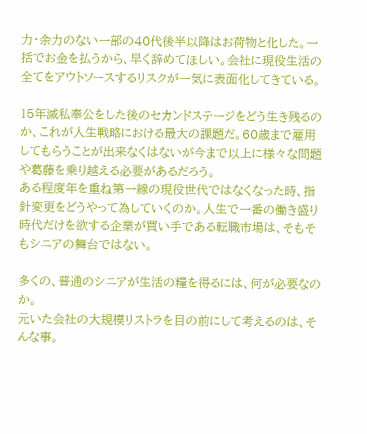力・余力のない一部の40代後半以降はお荷物と化した。一括でお金を払うから、早く辞めてほしい。会社に現役生活の全てをアウトソースするリスクが一気に表面化してきている。

15年滅私奉公をした後のセカンドステージをどう生き残るのか、これが人生戦略における最大の課題だ。60歳まで雇用してもらうことが出来なくはないが今まで以上に様々な問題や葛藤を乗り越える必要があるだろう。
ある程度年を重ね第一線の現役世代ではなくなった時、指針変更をどうやって為していくのか。人生で一番の働き盛り時代だけを欲する企業が買い手である転職市場は、そもそもシニアの舞台ではない。

多くの、普通のシニアが生活の糧を得るには、何が必要なのか。
元いた会社の大規模リストラを目の前にして考えるのは、そんな事。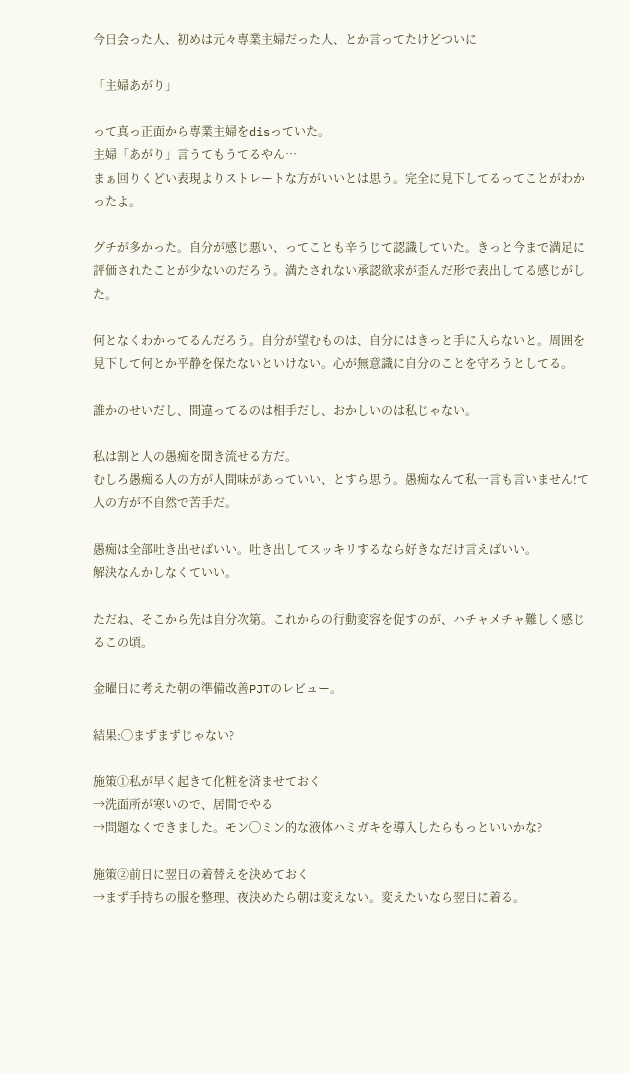今日会った人、初めは元々専業主婦だった人、とか言ってたけどついに

「主婦あがり」

って真っ正面から専業主婦をdisっていた。
主婦「あがり」言うてもうてるやん…
まぁ回りくどい表現よりストレートな方がいいとは思う。完全に見下してるってことがわかったよ。

グチが多かった。自分が感じ悪い、ってことも辛うじて認識していた。きっと今まで満足に評価されたことが少ないのだろう。満たされない承認欲求が歪んだ形で表出してる感じがした。

何となくわかってるんだろう。自分が望むものは、自分にはきっと手に入らないと。周囲を見下して何とか平静を保たないといけない。心が無意識に自分のことを守ろうとしてる。

誰かのせいだし、間違ってるのは相手だし、おかしいのは私じゃない。

私は割と人の愚痴を聞き流せる方だ。
むしろ愚痴る人の方が人間味があっていい、とすら思う。愚痴なんて私一言も言いません!て人の方が不自然で苦手だ。

愚痴は全部吐き出せばいい。吐き出してスッキリするなら好きなだけ言えばいい。
解決なんかしなくていい。

ただね、そこから先は自分次第。これからの行動変容を促すのが、ハチャメチャ難しく感じるこの頃。

金曜日に考えた朝の準備改善PJTのレビュー。

結果:◯まずまずじゃない?

施策①私が早く起きて化粧を済ませておく
→洗面所が寒いので、居間でやる
→問題なくできました。モン◯ミン的な液体ハミガキを導入したらもっといいかな?

施策②前日に翌日の着替えを決めておく
→まず手持ちの服を整理、夜決めたら朝は変えない。変えたいなら翌日に着る。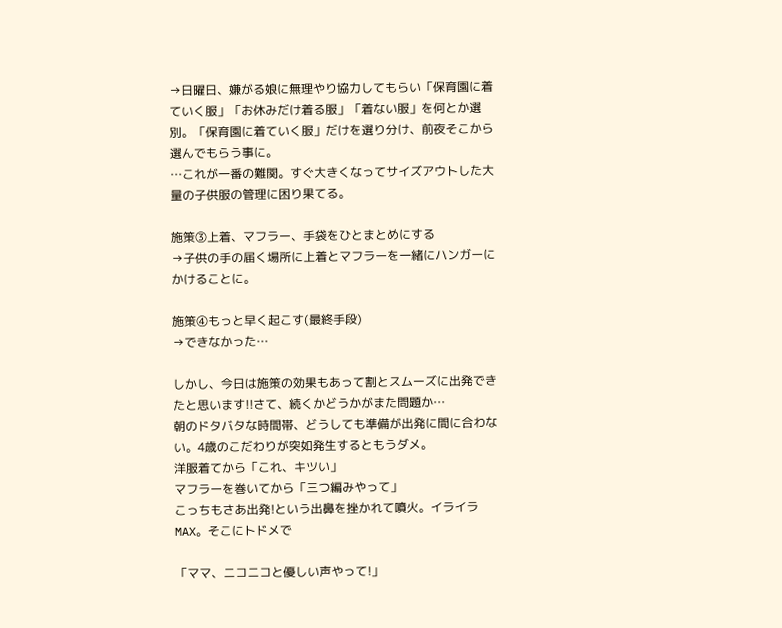→日曜日、嫌がる娘に無理やり協力してもらい「保育園に着ていく服」「お休みだけ着る服」「着ない服」を何とか選別。「保育園に着ていく服」だけを選り分け、前夜そこから選んでもらう事に。
…これが一番の難関。すぐ大きくなってサイズアウトした大量の子供服の管理に困り果てる。

施策③上着、マフラー、手袋をひとまとめにする
→子供の手の届く場所に上着とマフラーを一緒にハンガーにかけることに。

施策④もっと早く起こす(最終手段)
→できなかった…

しかし、今日は施策の効果もあって割とスムーズに出発できたと思います!!さて、続くかどうかがまた問題か…
朝のドタバタな時間帯、どうしても準備が出発に間に合わない。4歳のこだわりが突如発生するともうダメ。
洋服着てから「これ、キツい」
マフラーを巻いてから「三つ編みやって」
こっちもさあ出発!という出鼻を挫かれて噴火。イライラMAX。そこにトドメで

「ママ、ニコニコと優しい声やって!」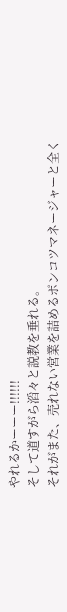やれるかーーー!!!!!!
そして道すがら滔々と説教を垂れる。
それがまた、売れない営業を詰めるポンコツマネージャーと全く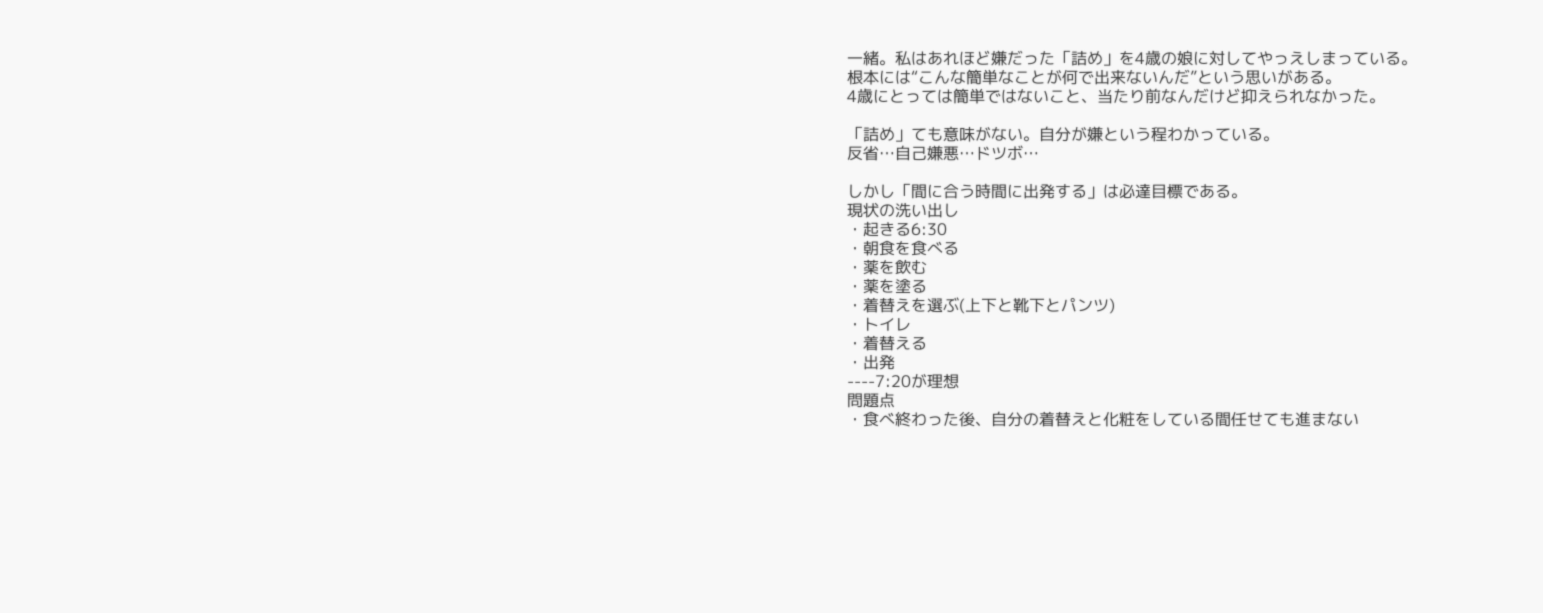一緒。私はあれほど嫌だった「詰め」を4歳の娘に対してやっえしまっている。
根本には“こんな簡単なことが何で出来ないんだ”という思いがある。
4歳にとっては簡単ではないこと、当たり前なんだけど抑えられなかった。

「詰め」ても意味がない。自分が嫌という程わかっている。
反省…自己嫌悪…ドツボ…

しかし「間に合う時間に出発する」は必達目標である。
現状の洗い出し
・起きる6:30
・朝食を食べる
・薬を飲む
・薬を塗る
・着替えを選ぶ(上下と靴下とパンツ)
・トイレ
・着替える
・出発
----7:20が理想
問題点
・食べ終わった後、自分の着替えと化粧をしている間任せても進まない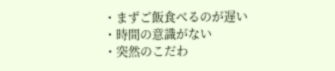・まずご飯食べるのが遅い
・時間の意識がない
・突然のこだわ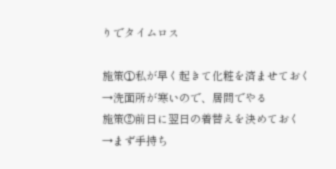りでタイムロス

施策①私が早く起きて化粧を済ませておく
→洗面所が寒いので、居間でやる
施策②前日に翌日の着替えを決めておく
→まず手持ち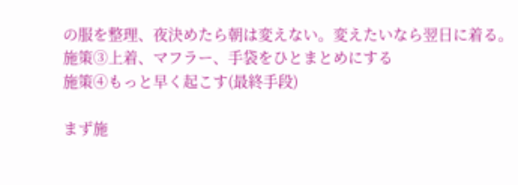の服を整理、夜決めたら朝は変えない。変えたいなら翌日に着る。
施策③上着、マフラー、手袋をひとまとめにする
施策④もっと早く起こす(最終手段)

まず施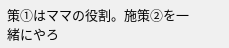策①はママの役割。施策②を一緒にやろ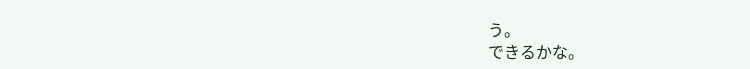う。
できるかな。